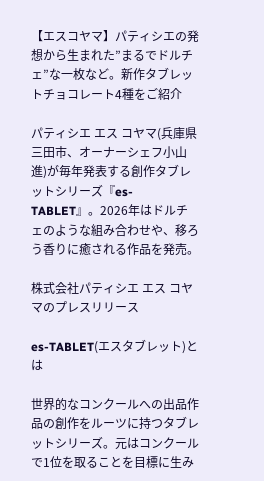【エスコヤマ】パティシエの発想から生まれた”まるでドルチェ”な一枚など。新作タブレットチョコレート4種をご紹介

パティシエ エス コヤマ(兵庫県三田市、オーナーシェフ小山 進)が毎年発表する創作タブレットシリーズ『es-TABLET』。2026年はドルチェのような組み合わせや、移ろう香りに癒される作品を発売。

株式会社パティシエ エス コヤマのプレスリリース

es-TABLET(エスタブレット)とは

世界的なコンクールへの出品作品の創作をルーツに持つタブレットシリーズ。元はコンクールで1位を取ることを目標に生み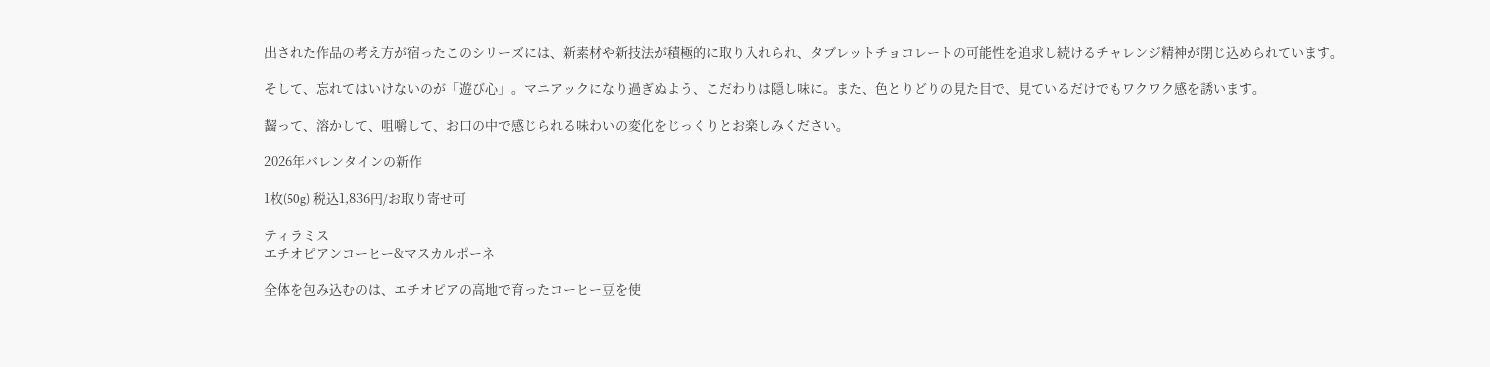出された作品の考え方が宿ったこのシリーズには、新素材や新技法が積極的に取り入れられ、タブレットチョコレートの可能性を追求し続けるチャレンジ精神が閉じ込められています。

そして、忘れてはいけないのが「遊び心」。マニアックになり過ぎぬよう、こだわりは隠し味に。また、色とりどりの見た目で、見ているだけでもワクワク感を誘います。

齧って、溶かして、咀嚼して、お口の中で感じられる味わいの変化をじっくりとお楽しみください。

2026年バレンタインの新作

1枚(50g) 税込1,836円/お取り寄せ可

ティラミス
エチオピアンコーヒー&マスカルポーネ

全体を包み込むのは、エチオピアの高地で育ったコーヒー豆を使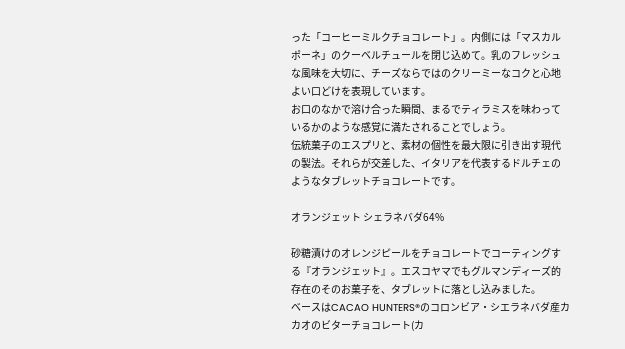った「コーヒーミルクチョコレート」。内側には「マスカルポーネ」のクーベルチュールを閉じ込めて。乳のフレッシュな風味を大切に、チーズならではのクリーミーなコクと心地よい口どけを表現しています。
お口のなかで溶け合った瞬間、まるでティラミスを味わっているかのような感覚に満たされることでしょう。
伝統菓子のエスプリと、素材の個性を最大限に引き出す現代の製法。それらが交差した、イタリアを代表するドルチェのようなタブレットチョコレートです。

オランジェット シェラネバダ64%

砂糖漬けのオレンジピールをチョコレートでコーティングする『オランジェット』。エスコヤマでもグルマンディーズ的存在のそのお菓子を、タブレットに落とし込みました。
ベースはCACAO HUNTERS®のコロンビア・シエラネバダ産カカオのビターチョコレート(カ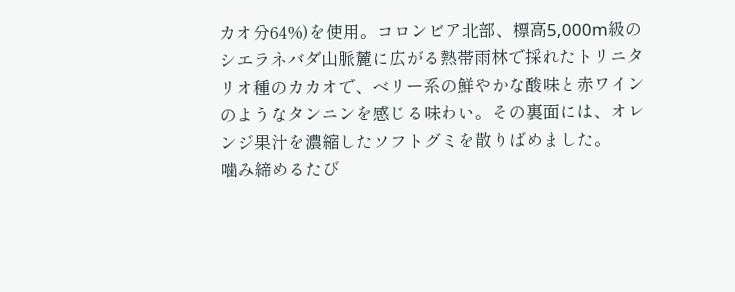カオ分64%)を使用。コロンビア北部、標高5,000m級のシエラネバダ山脈麓に広がる熱帯雨林で採れたトリニタリオ種のカカオで、ベリー系の鮮やかな酸味と赤ワインのようなタンニンを感じる味わい。その裏面には、オレンジ果汁を濃縮したソフトグミを散りばめました。
噛み締めるたび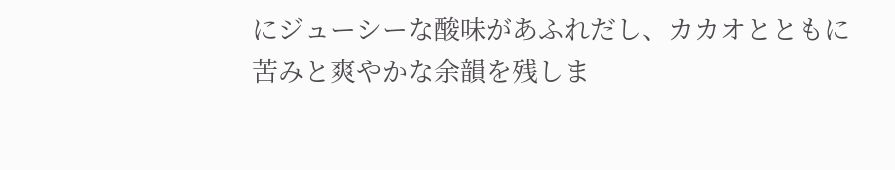にジューシーな酸味があふれだし、カカオとともに苦みと爽やかな余韻を残しま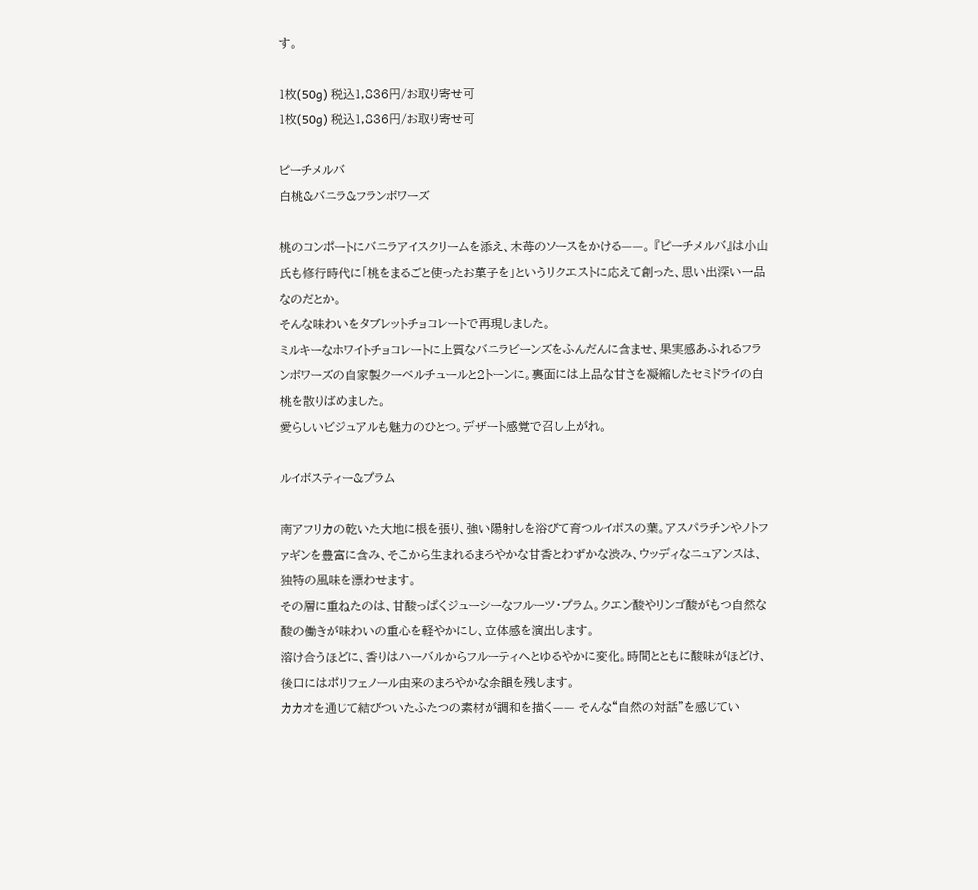す。

1枚(50g) 税込1,836円/お取り寄せ可
1枚(50g) 税込1,836円/お取り寄せ可

ピーチメルバ
白桃&バニラ&フランボワーズ

桃のコンポートにバニラアイスクリームを添え、木苺のソースをかける——。 『ピーチメルバ』は小山氏も修行時代に「桃をまるごと使ったお菓子を」というリクエストに応えて創った、思い出深い一品なのだとか。
そんな味わいをタブレットチョコレートで再現しました。
ミルキーなホワイトチョコレートに上質なバニラビーンズをふんだんに含ませ、果実感あふれるフランボワーズの自家製クーベルチュールと2トーンに。裏面には上品な甘さを凝縮したセミドライの白桃を散りばめました。
愛らしいビジュアルも魅力のひとつ。デザート感覚で召し上がれ。

ルイボスティー&プラム

南アフリカの乾いた大地に根を張り、強い陽射しを浴びて育つルイボスの葉。アスパラチンやノトファギンを豊富に含み、そこから生まれるまろやかな甘香とわずかな渋み、ウッディなニュアンスは、独特の風味を漂わせます。
その層に重ねたのは、甘酸っぱくジューシーなフルーツ・プラム。クエン酸やリンゴ酸がもつ自然な酸の働きが味わいの重心を軽やかにし、立体感を演出します。
溶け合うほどに、香りはハーバルからフルーティへとゆるやかに変化。時間とともに酸味がほどけ、後口にはポリフェノール由来のまろやかな余韻を残します。
カカオを通じて結びついたふたつの素材が調和を描く—— そんな“自然の対話”を感じてい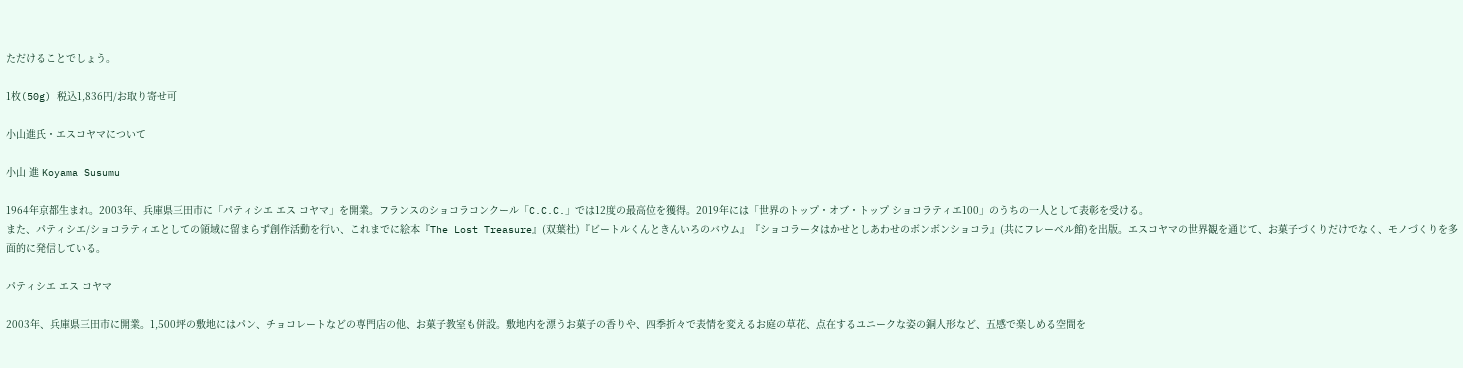ただけることでしょう。

1枚(50g) 税込1,836円/お取り寄せ可

小山進氏・エスコヤマについて

小山 進 Koyama Susumu

1964年京都生まれ。2003年、兵庫県三田市に「パティシエ エス コヤマ」を開業。フランスのショコラコンクール「C.C.C.」では12度の最高位を獲得。2019年には「世界のトップ・オブ・トップ ショコラティエ100」のうちの一人として表彰を受ける。
また、パティシエ/ショコラティエとしての領域に留まらず創作活動を行い、これまでに絵本『The Lost Treasure』(双葉社)『ビートルくんときんいろのバウム』『ショコラータはかせとしあわせのボンボンショコラ』(共にフレーベル館)を出版。エスコヤマの世界観を通じて、お菓子づくりだけでなく、モノづくりを多面的に発信している。

パティシエ エス コヤマ

2003年、兵庫県三田市に開業。1,500坪の敷地にはパン、チョコレートなどの専門店の他、お菓子教室も併設。敷地内を漂うお菓子の香りや、四季折々で表情を変えるお庭の草花、点在するユニークな姿の銅人形など、五感で楽しめる空間を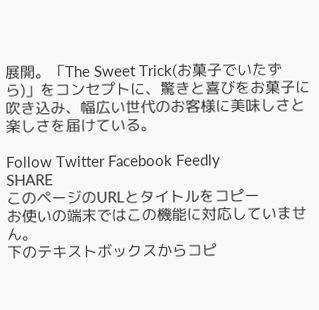展開。「The Sweet Trick(お菓子でいたずら)」をコンセプトに、驚きと喜びをお菓子に吹き込み、幅広い世代のお客様に美味しさと楽しさを届けている。

Follow Twitter Facebook Feedly
SHARE
このページのURLとタイトルをコピー
お使いの端末ではこの機能に対応していません。
下のテキストボックスからコピ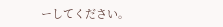ーしてください。